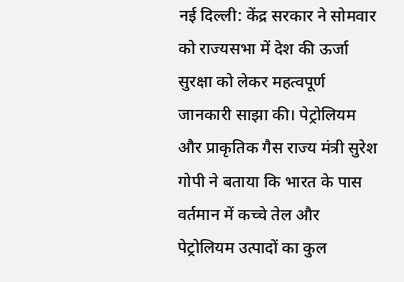नई दिल्ली: केंद्र सरकार ने सोमवार को राज्यसभा में देश की ऊर्जा सुरक्षा को लेकर महत्वपूर्ण जानकारी साझा की। पेट्रोलियम और प्राकृतिक गैस राज्य मंत्री सुरेश गोपी ने बताया कि भारत के पास वर्तमान में कच्चे तेल और पेट्रोलियम उत्पादों का कुल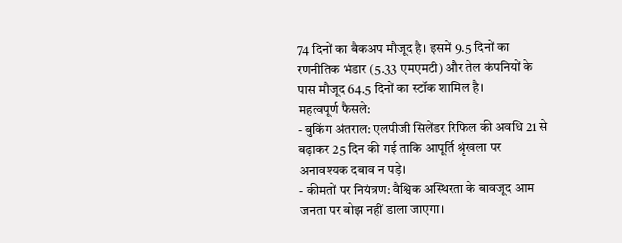74 दिनों का बैकअप मौजूद है। इसमें 9.5 दिनों का रणनीतिक भंडार (5.33 एमएमटी) और तेल कंपनियों के पास मौजूद 64.5 दिनों का स्टॉक शामिल है।
महत्वपूर्ण फैसले:
- बुकिंग अंतराल: एलपीजी सिलेंडर रिफिल की अवधि 21 से बढ़ाकर 25 दिन की गई ताकि आपूर्ति श्रृंखला पर अनावश्यक दबाव न पड़े।
- कीमतों पर नियंत्रण: वैश्विक अस्थिरता के बावजूद आम जनता पर बोझ नहीं डाला जाएगा।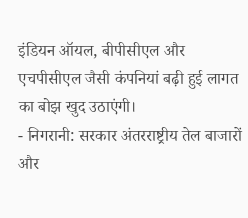इंडियन ऑयल, बीपीसीएल और एचपीसीएल जैसी कंपनियां बढ़ी हुई लागत का बोझ खुद उठाएंगी।
- निगरानी: सरकार अंतरराष्ट्रीय तेल बाजारों और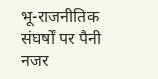भू-राजनीतिक संघर्षों पर पैनी नजर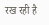रख रही है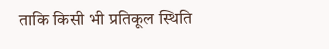ताकि किसी भी प्रतिकूल स्थिति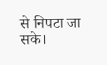से निपटा जा सके।